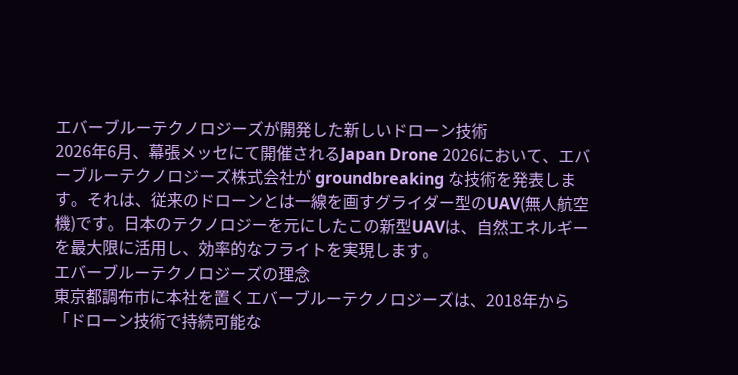エバーブルーテクノロジーズが開発した新しいドローン技術
2026年6月、幕張メッセにて開催されるJapan Drone 2026において、エバーブルーテクノロジーズ株式会社が groundbreaking な技術を発表します。それは、従来のドローンとは一線を画すグライダー型のUAV(無人航空機)です。日本のテクノロジーを元にしたこの新型UAVは、自然エネルギーを最大限に活用し、効率的なフライトを実現します。
エバーブルーテクノロジーズの理念
東京都調布市に本社を置くエバーブルーテクノロジーズは、2018年から「ドローン技術で持続可能な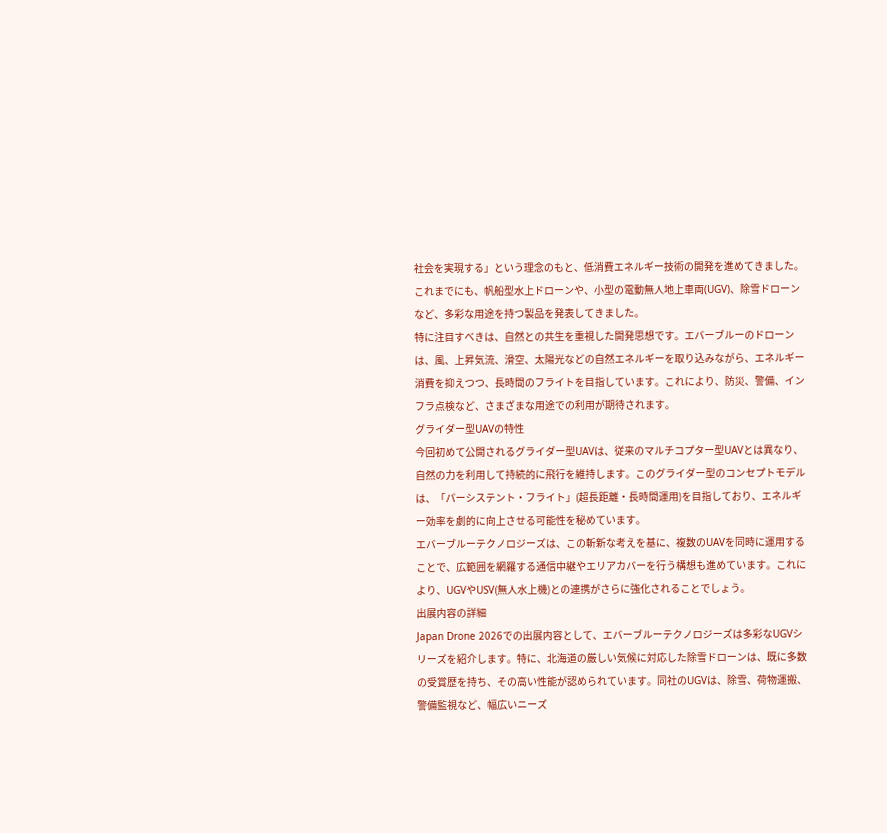社会を実現する」という理念のもと、低消費エネルギー技術の開発を進めてきました。これまでにも、帆船型水上ドローンや、小型の電動無人地上車両(UGV)、除雪ドローンなど、多彩な用途を持つ製品を発表してきました。
特に注目すべきは、自然との共生を重視した開発思想です。エバーブルーのドローンは、風、上昇気流、滑空、太陽光などの自然エネルギーを取り込みながら、エネルギー消費を抑えつつ、長時間のフライトを目指しています。これにより、防災、警備、インフラ点検など、さまざまな用途での利用が期待されます。
グライダー型UAVの特性
今回初めて公開されるグライダー型UAVは、従来のマルチコプター型UAVとは異なり、自然の力を利用して持続的に飛行を維持します。このグライダー型のコンセプトモデルは、「パーシステント・フライト」(超長距離・長時間運用)を目指しており、エネルギー効率を劇的に向上させる可能性を秘めています。
エバーブルーテクノロジーズは、この斬新な考えを基に、複数のUAVを同時に運用することで、広範囲を網羅する通信中継やエリアカバーを行う構想も進めています。これにより、UGVやUSV(無人水上機)との連携がさらに強化されることでしょう。
出展内容の詳細
Japan Drone 2026での出展内容として、エバーブルーテクノロジーズは多彩なUGVシリーズを紹介します。特に、北海道の厳しい気候に対応した除雪ドローンは、既に多数の受賞歴を持ち、その高い性能が認められています。同社のUGVは、除雪、荷物運搬、警備監視など、幅広いニーズ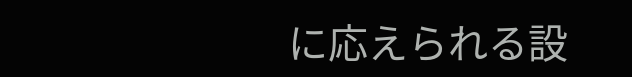に応えられる設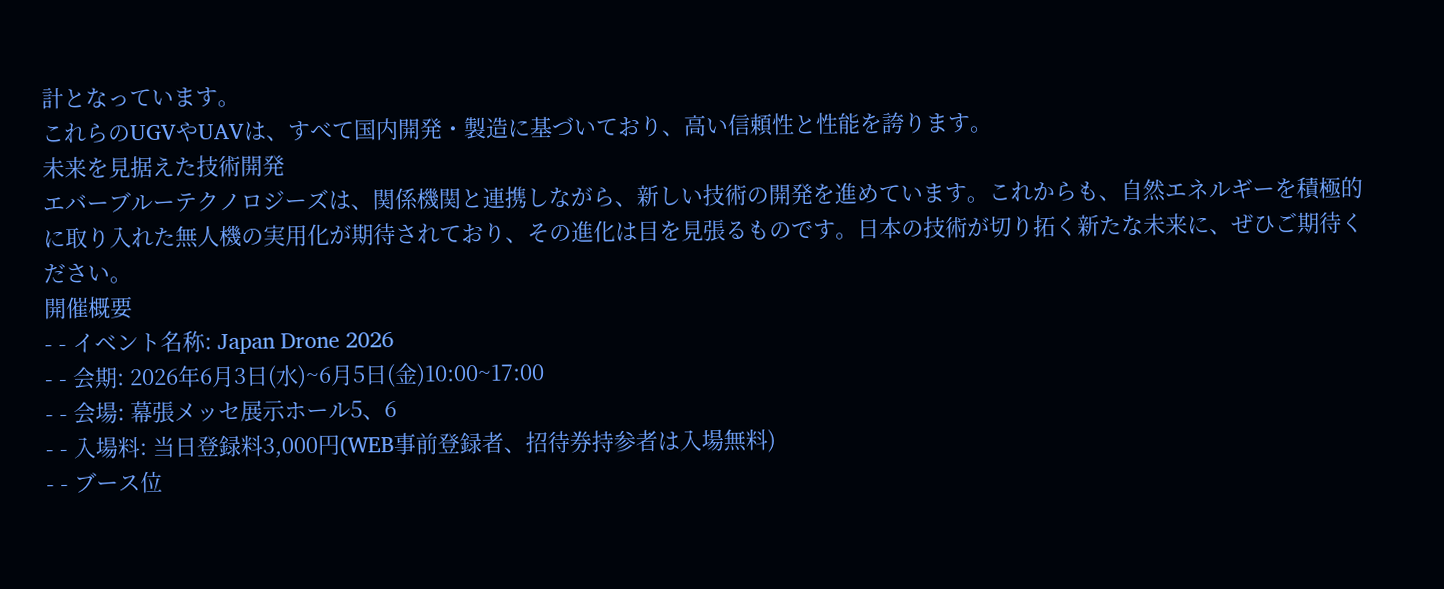計となっています。
これらのUGVやUAVは、すべて国内開発・製造に基づいており、高い信頼性と性能を誇ります。
未来を見据えた技術開発
エバーブルーテクノロジーズは、関係機関と連携しながら、新しい技術の開発を進めています。これからも、自然エネルギーを積極的に取り入れた無人機の実用化が期待されており、その進化は目を見張るものです。日本の技術が切り拓く新たな未来に、ぜひご期待ください。
開催概要
- - イベント名称: Japan Drone 2026
- - 会期: 2026年6月3日(水)~6月5日(金)10:00~17:00
- - 会場: 幕張メッセ展示ホール5、6
- - 入場料: 当日登録料3,000円(WEB事前登録者、招待券持参者は入場無料)
- - ブース位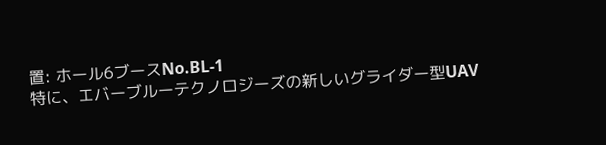置: ホール6ブースNo.BL-1
特に、エバーブルーテクノロジーズの新しいグライダー型UAV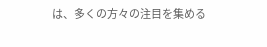は、多くの方々の注目を集める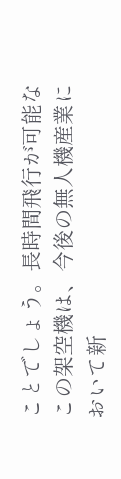ことでしょう。長時間飛行が可能なこの架空機は、今後の無人機産業において新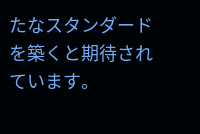たなスタンダードを築くと期待されています。